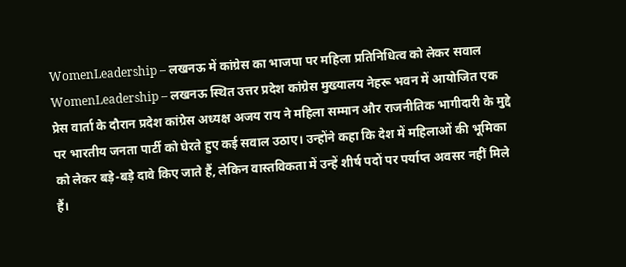WomenLeadership – लखनऊ में कांग्रेस का भाजपा पर महिला प्रतिनिधित्व को लेकर सवाल
WomenLeadership – लखनऊ स्थित उत्तर प्रदेश कांग्रेस मुख्यालय नेहरू भवन में आयोजित एक प्रेस वार्ता के दौरान प्रदेश कांग्रेस अध्यक्ष अजय राय ने महिला सम्मान और राजनीतिक भागीदारी के मुद्दे पर भारतीय जनता पार्टी को घेरते हुए कई सवाल उठाए। उन्होंने कहा कि देश में महिलाओं की भूमिका को लेकर बड़े-बड़े दावे किए जाते हैं, लेकिन वास्तविकता में उन्हें शीर्ष पदों पर पर्याप्त अवसर नहीं मिले हैं।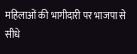महिलाओं की भागीदारी पर भाजपा से सीधे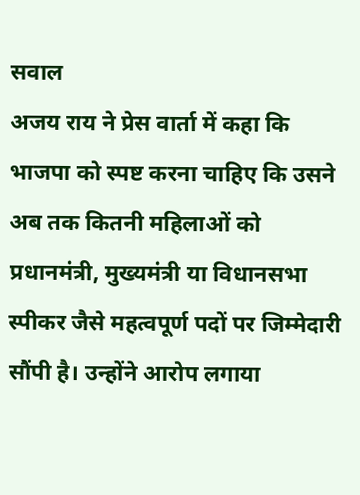सवाल
अजय राय ने प्रेस वार्ता में कहा कि भाजपा को स्पष्ट करना चाहिए कि उसने अब तक कितनी महिलाओं को प्रधानमंत्री, मुख्यमंत्री या विधानसभा स्पीकर जैसे महत्वपूर्ण पदों पर जिम्मेदारी सौंपी है। उन्होंने आरोप लगाया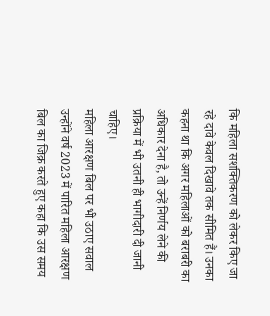कि महिला सशक्तिकरण को लेकर किए जा रहे दावे केवल दिखावे तक सीमित हैं। उनका कहना था कि अगर महिलाओं को बराबरी का अधिकार देना है, तो उन्हें निर्णय लेने की प्रक्रिया में भी उतनी ही भागीदारी दी जानी चाहिए।
महिला आरक्षण बिल पर भी उठाए सवाल
उन्होंने वर्ष 2023 में पारित महिला आरक्षण बिल का जिक्र करते हुए कहा कि उस समय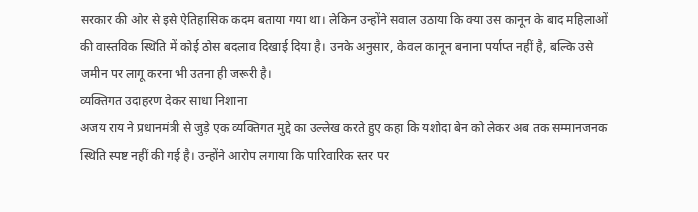सरकार की ओर से इसे ऐतिहासिक कदम बताया गया था। लेकिन उन्होंने सवाल उठाया कि क्या उस कानून के बाद महिलाओं की वास्तविक स्थिति में कोई ठोस बदलाव दिखाई दिया है। उनके अनुसार, केवल कानून बनाना पर्याप्त नहीं है, बल्कि उसे जमीन पर लागू करना भी उतना ही जरूरी है।
व्यक्तिगत उदाहरण देकर साधा निशाना
अजय राय ने प्रधानमंत्री से जुड़े एक व्यक्तिगत मुद्दे का उल्लेख करते हुए कहा कि यशोदा बेन को लेकर अब तक सम्मानजनक स्थिति स्पष्ट नहीं की गई है। उन्होंने आरोप लगाया कि पारिवारिक स्तर पर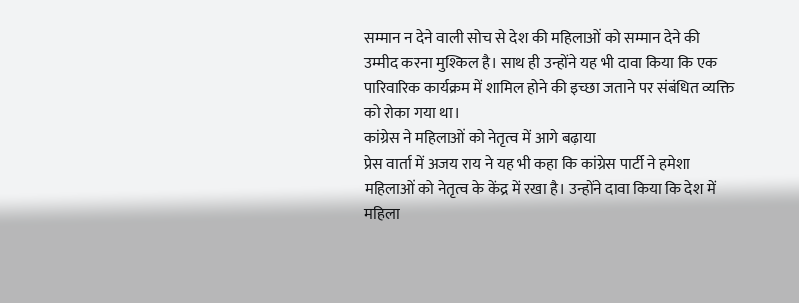सम्मान न देने वाली सोच से देश की महिलाओं को सम्मान देने की उम्मीद करना मुश्किल है। साथ ही उन्होंने यह भी दावा किया कि एक पारिवारिक कार्यक्रम में शामिल होने की इच्छा जताने पर संबंधित व्यक्ति को रोका गया था।
कांग्रेस ने महिलाओं को नेतृत्व में आगे बढ़ाया
प्रेस वार्ता में अजय राय ने यह भी कहा कि कांग्रेस पार्टी ने हमेशा महिलाओं को नेतृत्व के केंद्र में रखा है। उन्होंने दावा किया कि देश में महिला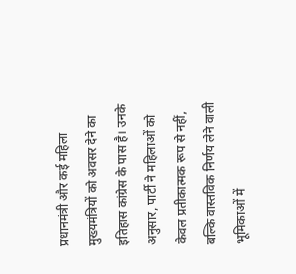प्रधानमंत्री और कई महिला मुख्यमंत्रियों को अवसर देने का इतिहास कांग्रेस के पास है। उनके अनुसार, पार्टी ने महिलाओं को केवल प्रतीकात्मक रूप से नहीं, बल्कि वास्तविक निर्णय लेने वाली भूमिकाओं में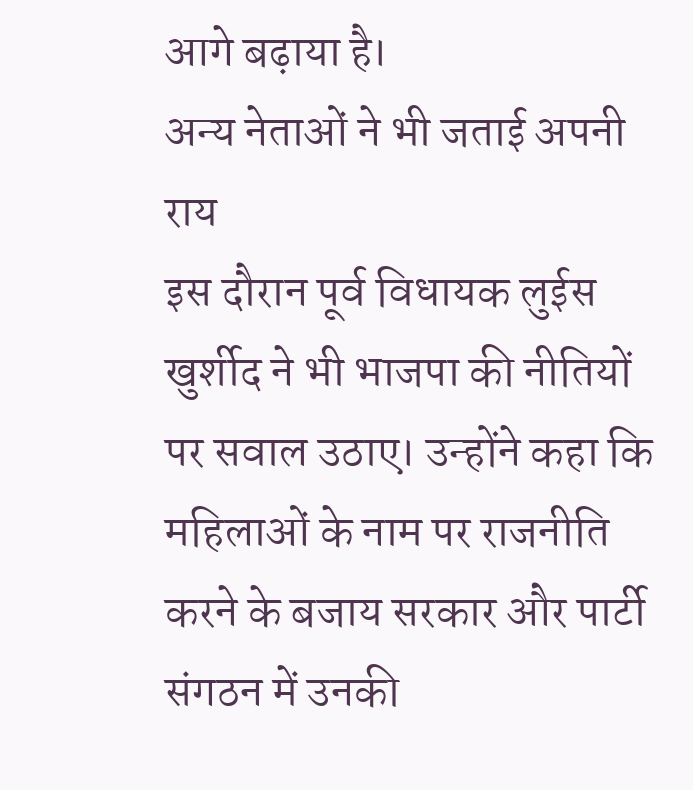आगे बढ़ाया है।
अन्य नेताओं ने भी जताई अपनी राय
इस दौरान पूर्व विधायक लुईस खुर्शीद ने भी भाजपा की नीतियों पर सवाल उठाए। उन्होंने कहा कि महिलाओं के नाम पर राजनीति करने के बजाय सरकार और पार्टी संगठन में उनकी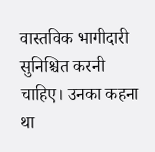वास्तविक भागीदारी सुनिश्चित करनी चाहिए। उनका कहना था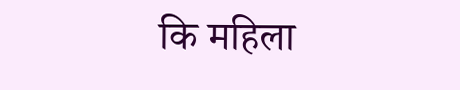कि महिला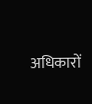अधिकारों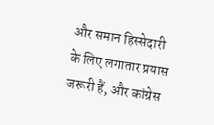और समान हिस्सेदारी के लिए लगातार प्रयास जरूरी हैं, और कांग्रेस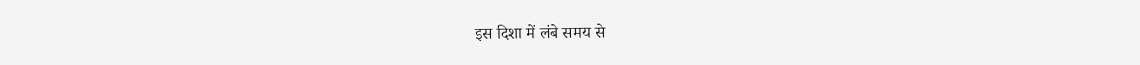इस दिशा में लंबे समय से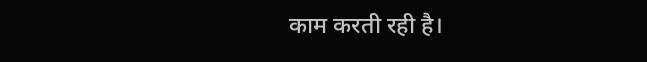काम करती रही है।